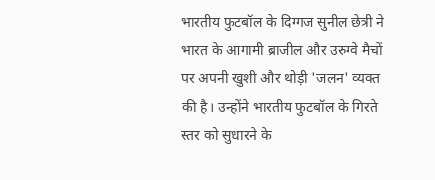भारतीय फुटबॉल के दिग्गज सुनील छेत्री ने भारत के आगामी ब्राजील और उरुग्वे मैचों पर अपनी खुशी और थोड़ी 'जलन' व्यक्त की है। उन्होंने भारतीय फुटबॉल के गिरते स्तर को सुधारने के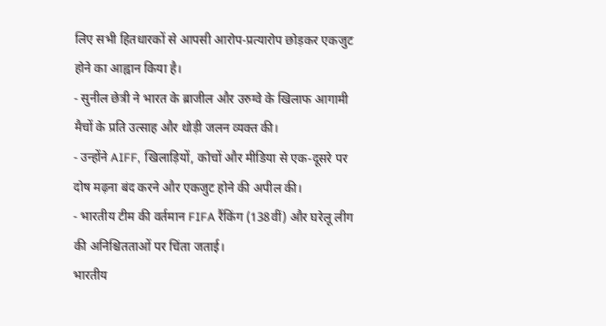लिए सभी हितधारकों से आपसी आरोप-प्रत्यारोप छोड़कर एकजुट होने का आह्वान किया है।
- सुनील छेत्री ने भारत के ब्राजील और उरुग्वे के खिलाफ आगामी मैचों के प्रति उत्साह और थोड़ी जलन व्यक्त की।
- उन्होंने AIFF, खिलाड़ियों, कोचों और मीडिया से एक-दूसरे पर दोष मढ़ना बंद करने और एकजुट होने की अपील की।
- भारतीय टीम की वर्तमान FIFA रैंकिंग (138वीं) और घरेलू लीग की अनिश्चितताओं पर चिंता जताई।
भारतीय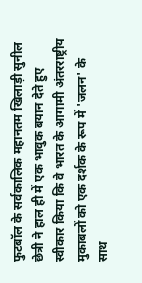फुटबॉल के सर्वकालिक महानतम खिलाड़ी सुनील छेत्री ने हाल ही में एक भावुक बयान देते हुए स्वीकार किया कि वे भारत के आगामी अंतरराष्ट्रीय मुकाबलों को एक दर्शक के रूप में 'जलन' के साथ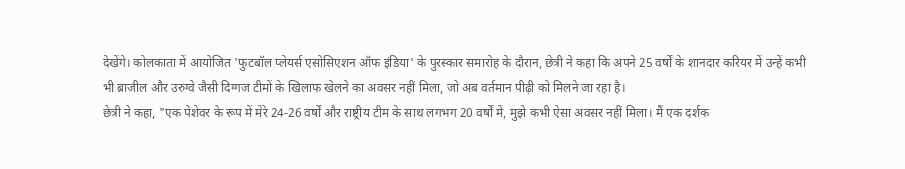देखेंगे। कोलकाता में आयोजित 'फुटबॉल प्लेयर्स एसोसिएशन ऑफ इंडिया' के पुरस्कार समारोह के दौरान, छेत्री ने कहा कि अपने 25 वर्षों के शानदार करियर में उन्हें कभी भी ब्राजील और उरुग्वे जैसी दिग्गज टीमों के खिलाफ खेलने का अवसर नहीं मिला, जो अब वर्तमान पीढ़ी को मिलने जा रहा है।
छेत्री ने कहा, "एक पेशेवर के रूप में मेरे 24-26 वर्षों और राष्ट्रीय टीम के साथ लगभग 20 वर्षों में, मुझे कभी ऐसा अवसर नहीं मिला। मैं एक दर्शक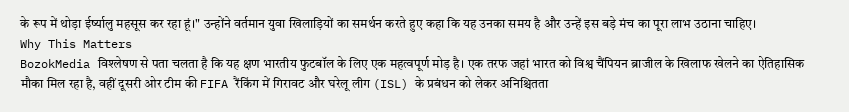के रूप में थोड़ा ईर्ष्यालु महसूस कर रहा हूं।" उन्होंने वर्तमान युवा खिलाड़ियों का समर्थन करते हुए कहा कि यह उनका समय है और उन्हें इस बड़े मंच का पूरा लाभ उठाना चाहिए।
Why This Matters
BozokMedia विश्लेषण से पता चलता है कि यह क्षण भारतीय फुटबॉल के लिए एक महत्वपूर्ण मोड़ है। एक तरफ जहां भारत को विश्व चैंपियन ब्राजील के खिलाफ खेलने का ऐतिहासिक मौका मिल रहा है, वहीं दूसरी ओर टीम की FIFA रैंकिंग में गिरावट और घरेलू लीग (ISL) के प्रबंधन को लेकर अनिश्चितता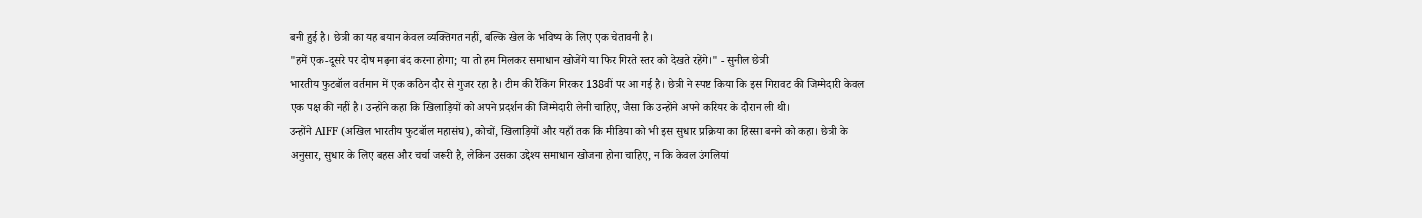बनी हुई है। छेत्री का यह बयान केवल व्यक्तिगत नहीं, बल्कि खेल के भविष्य के लिए एक चेतावनी है।
"हमें एक-दूसरे पर दोष मढ़ना बंद करना होगा; या तो हम मिलकर समाधान खोजेंगे या फिर गिरते स्तर को देखते रहेंगे।" - सुनील छेत्री
भारतीय फुटबॉल वर्तमान में एक कठिन दौर से गुजर रहा है। टीम की रैंकिंग गिरकर 138वीं पर आ गई है। छेत्री ने स्पष्ट किया कि इस गिरावट की जिम्मेदारी केवल एक पक्ष की नहीं है। उन्होंने कहा कि खिलाड़ियों को अपने प्रदर्शन की जिम्मेदारी लेनी चाहिए, जैसा कि उन्होंने अपने करियर के दौरान ली थी।
उन्होंने AIFF (अखिल भारतीय फुटबॉल महासंघ), कोचों, खिलाड़ियों और यहाँ तक कि मीडिया को भी इस सुधार प्रक्रिया का हिस्सा बनने को कहा। छेत्री के अनुसार, सुधार के लिए बहस और चर्चा जरूरी है, लेकिन उसका उद्देश्य समाधान खोजना होना चाहिए, न कि केवल उंगलियां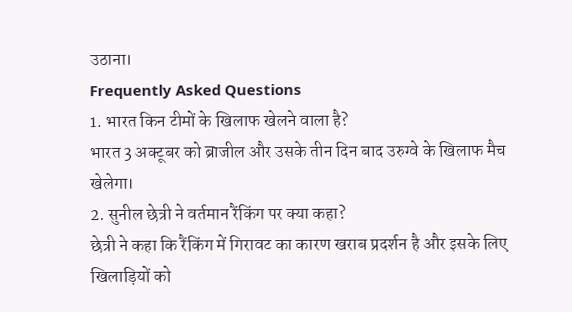उठाना।
Frequently Asked Questions
1. भारत किन टीमों के खिलाफ खेलने वाला है?
भारत 3 अक्टूबर को ब्राजील और उसके तीन दिन बाद उरुग्वे के खिलाफ मैच खेलेगा।
2. सुनील छेत्री ने वर्तमान रैंकिंग पर क्या कहा?
छेत्री ने कहा कि रैंकिंग में गिरावट का कारण खराब प्रदर्शन है और इसके लिए खिलाड़ियों को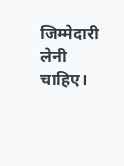जिम्मेदारी लेनी चाहिए।